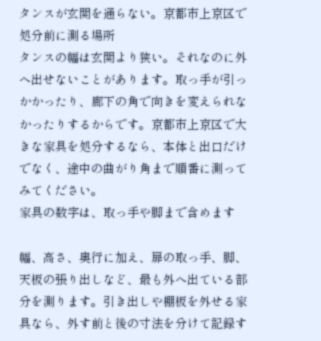タンスが玄関を通らない。京都市上京区で処分前に測る場所
タンスの幅は玄関より狭い。それなのに外へ出せないことがあります。取っ手が引っかかったり、廊下の角で向きを変えられなかったりするからです。京都市上京区で大きな家具を処分するなら、本体と出口だけでなく、途中の曲がり角まで順番に測ってみてください。
家具の数字は、取っ手や脚まで含めます

幅、高さ、奥行に加え、扉の取っ手、脚、天板の張り出しなど、最も外へ出ている部分を測ります。引き出しや棚板を外せる家具なら、外す前と後の寸法を分けて記録す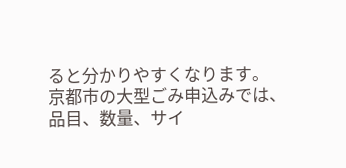ると分かりやすくなります。
京都市の大型ごみ申込みでは、品目、数量、サイ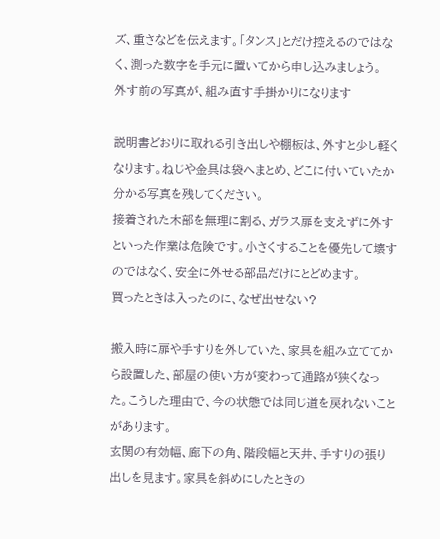ズ、重さなどを伝えます。「タンス」とだけ控えるのではなく、測った数字を手元に置いてから申し込みましょう。
外す前の写真が、組み直す手掛かりになります

説明書どおりに取れる引き出しや棚板は、外すと少し軽くなります。ねじや金具は袋へまとめ、どこに付いていたか分かる写真を残してください。
接着された木部を無理に割る、ガラス扉を支えずに外すといった作業は危険です。小さくすることを優先して壊すのではなく、安全に外せる部品だけにとどめます。
買ったときは入ったのに、なぜ出せない?

搬入時に扉や手すりを外していた、家具を組み立ててから設置した、部屋の使い方が変わって通路が狭くなった。こうした理由で、今の状態では同じ道を戻れないことがあります。
玄関の有効幅、廊下の角、階段幅と天井、手すりの張り出しを見ます。家具を斜めにしたときの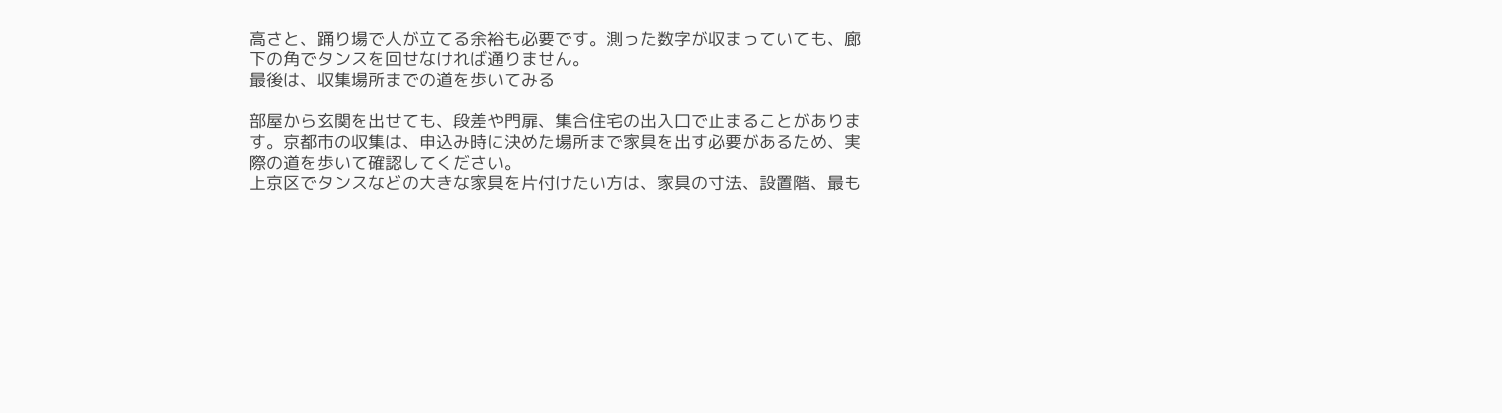高さと、踊り場で人が立てる余裕も必要です。測った数字が収まっていても、廊下の角でタンスを回せなければ通りません。
最後は、収集場所までの道を歩いてみる

部屋から玄関を出せても、段差や門扉、集合住宅の出入口で止まることがあります。京都市の収集は、申込み時に決めた場所まで家具を出す必要があるため、実際の道を歩いて確認してください。
上京区でタンスなどの大きな家具を片付けたい方は、家具の寸法、設置階、最も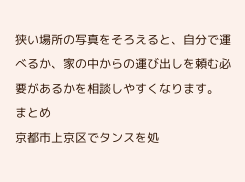狭い場所の写真をそろえると、自分で運べるか、家の中からの運び出しを頼む必要があるかを相談しやすくなります。
まとめ
京都市上京区でタンスを処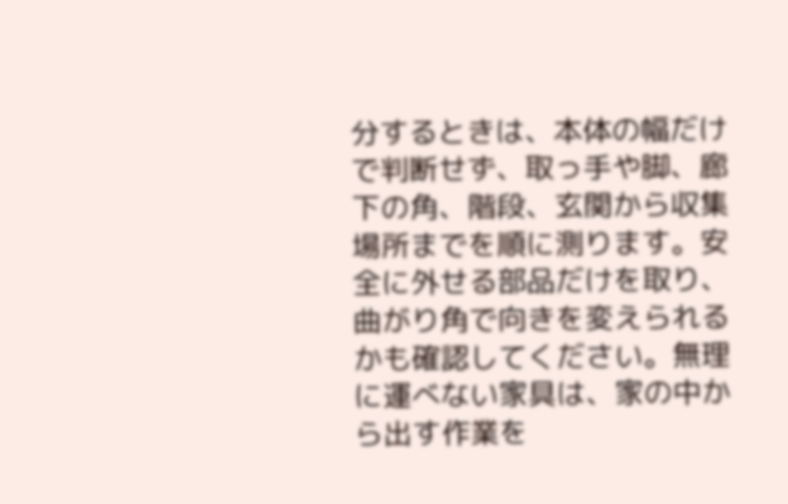分するときは、本体の幅だけで判断せず、取っ手や脚、廊下の角、階段、玄関から収集場所までを順に測ります。安全に外せる部品だけを取り、曲がり角で向きを変えられるかも確認してください。無理に運べない家具は、家の中から出す作業を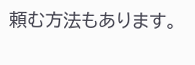頼む方法もあります。